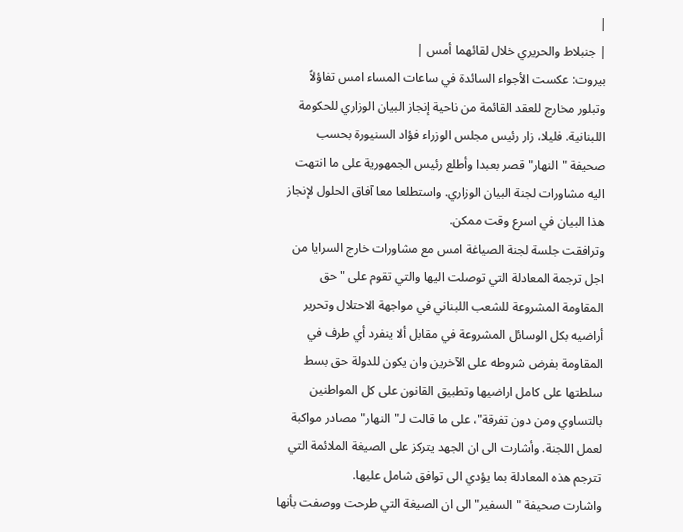|
| جنبلاط والحريري خلال لقائهما أمس |
بيروت: عكست الأجواء السائدة في ساعات المساء امس تفاؤلاً وتبلور مخارج للعقد القائمة من ناحية إنجاز البيان الوزاري للحكومة اللبنانية. فليلا، زار رئيس مجلس الوزراء فؤاد السنيورة بحسب صحيفة "النهار" قصر بعبدا وأطلع رئيس الجمهورية على ما انتهت اليه مشاورات لجنة البيان الوزاري. واستطلعا معا آفاق الحلول لإنجاز هذا البيان في اسرع وقت ممكن.
وترافقت جلسة لجنة الصياغة امس مع مشاورات خارج السرايا من اجل ترجمة المعادلة التي توصلت اليها والتي تقوم على "حق المقاومة المشروعة للشعب اللبناني في مواجهة الاحتلال وتحرير أراضيه بكل الوسائل المشروعة في مقابل ألا ينفرد أي طرف في المقاومة بفرض شروطه على الآخرين وان يكون للدولة حق بسط سلطتها على كامل اراضيها وتطبيق القانون على كل المواطنين بالتساوي ومن دون تفرقة"، على ما قالت لـ"النهار" مصادر مواكبة لعمل اللجنة. وأشارت الى ان الجهد يتركز على الصيغة الملائمة التي تترجم هذه المعادلة بما يؤدي الى توافق شامل عليها.
واشارت صحيفة "السفير" الى ان الصيغة التي طرحت ووصفت بأنها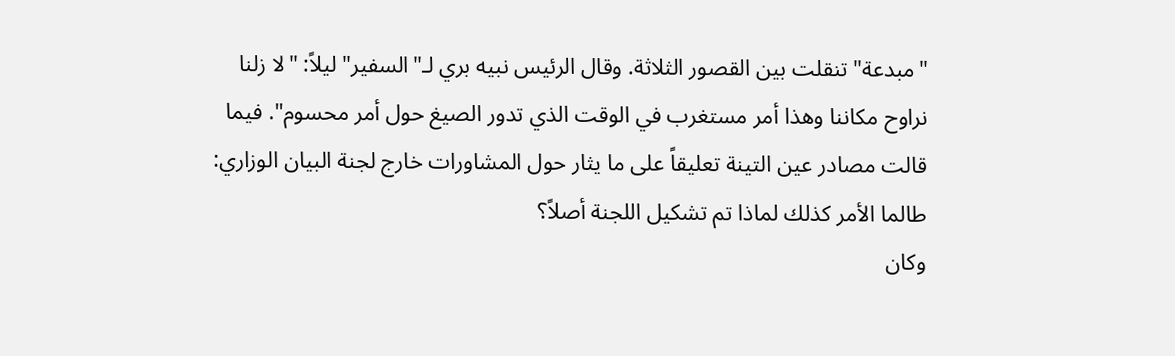"مبدعة" تنقلت بين القصور الثلاثة. وقال الرئيس نبيه بري لـ"السفير" ليلاً: "لا زلنا نراوح مكاننا وهذا أمر مستغرب في الوقت الذي تدور الصيغ حول أمر محسوم". فيما قالت مصادر عين التينة تعليقاً على ما يثار حول المشاورات خارج لجنة البيان الوزاري: طالما الأمر كذلك لماذا تم تشكيل اللجنة أصلاً؟
وكان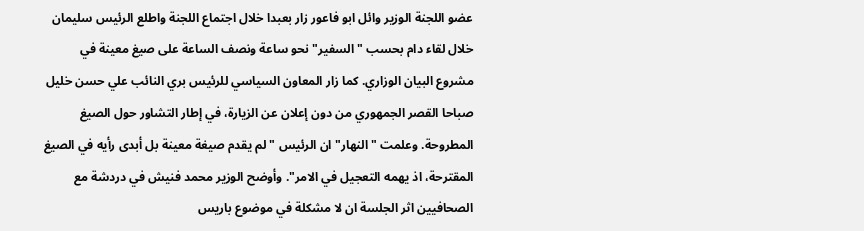عضو اللجنة الوزير وائل ابو فاعور زار بعبدا خلال اجتماع اللجنة واطلع الرئيس سليمان خلال لقاء دام بحسب "السفير" نحو ساعة ونصف الساعة على صيغ معينة في مشروع البيان الوزاري. كما زار المعاون السياسي للرئيس بري النائب علي حسن خليل صباحا القصر الجمهوري من دون إعلان عن الزيارة، في إطار التشاور حول الصيغ المطروحة. وعلمت "النهار" ان الرئيس "لم يقدم صيغة معينة بل أبدى رأيه في الصيغ المقترحة، اذ يهمه التعجيل في الامر". وأوضح الوزير محمد فنيش في دردشة مع الصحافيين اثر الجلسة ان لا مشكلة في موضوع باريس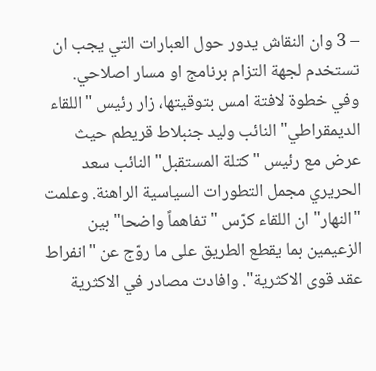– 3 وان النقاش يدور حول العبارات التي يجب ان تستخدم لجهة التزام برنامج او مسار اصلاحي.
وفي خطوة لافتة امس بتوقيتها، زار رئيس "اللقاء الديمقراطي" النائب وليد جنبلاط قريطم حيث عرض مع رئيس "كتلة المستقبل" النائب سعد الحريري مجمل التطورات السياسية الراهنة. وعلمت "النهار" ان اللقاء كرّس "تفاهماً واضحا" بين الزعيمين بما يقطع الطريق على ما روّج عن "انفراط عقد قوى الاكثرية". وافادت مصادر في الاكثرية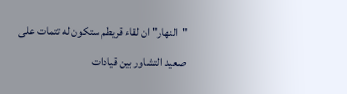"النهار" ان لقاء قريطم ستكون له تتمات على صعيد التشاور بين قيادات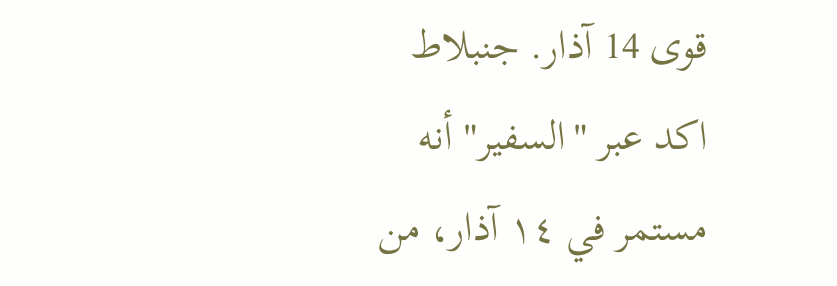قوى 14 آذار. جنبلاط اكد عبر "السفير" أنه مستمر في ١٤ آذار، من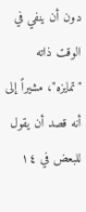دون أن ينفي في الوقت ذاته "تمايزه"، مشيراً إلى أنه قصد أن يقول للبعض في ١٤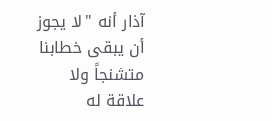آذار أنه "لا يجوز أن يبقى خطابنا متشنجاً ولا علاقة له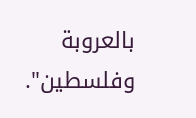بالعروبة وفلسطين".